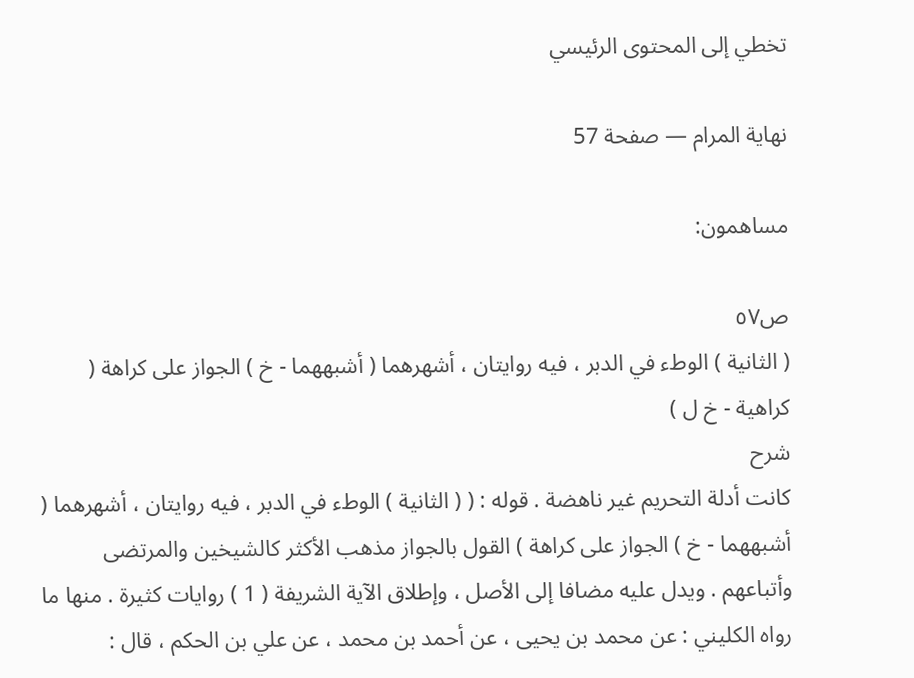تخطي إلى المحتوى الرئيسي

نهاية المرام — صفحة 57

مساهمون:

ص٥٧
( الثانية ) الوطء في الدبر ، فيه روايتان ، أشهرهما ( أشبههما - خ ) الجواز على كراهة ( كراهية - خ ل )
شرح
كانت أدلة التحريم غير ناهضة . قوله : ( ( الثانية ) الوطء في الدبر ، فيه روايتان ، أشهرهما ( أشبههما - خ ) الجواز على كراهة ) القول بالجواز مذهب الأكثر كالشيخين والمرتضى وأتباعهم . ويدل عليه مضافا إلى الأصل ، وإطلاق الآية الشريفة ( 1 ) روايات كثيرة . منها ما رواه الكليني : عن محمد بن يحيى ، عن أحمد بن محمد ، عن علي بن الحكم ، قال :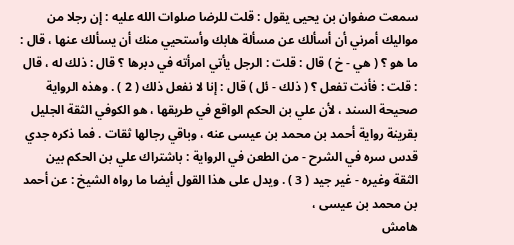سمعت صفوان بن يحيى يقول : قلت للرضا صلوات الله عليه : إن رجلا من مواليك أمرني أن أسألك عن مسألة هابك وأستحيي منك أن يسألك عنها ، قال : ما هو ؟ ( هي - خ ) قال : قلت : الرجل يأتي امرأته في دبرها ؟ قال : ذلك له ، قال : قلت : فأنت تفعل ؟ ( ذلك - ئل ) قال : إنا لا نفعل ذلك ( 2 ) . وهذه الرواية صحيحة السند ، لأن علي بن الحكم الواقع في طريقها ، هو الكوفي الثقة الجليل بقرينة رواية أحمد بن محمد بن عيسى عنه ، وباقي رجالها ثقات . فما ذكره جدي قدس سره في الشرح - من الطعن في الرواية : باشتراك علي بن الحكم بين الثقة وغيره - غير جيد ( 3 ) . ويدل على هذا القول أيضا ما رواه الشيخ : عن أحمد بن محمد بن عيسى ،
هامش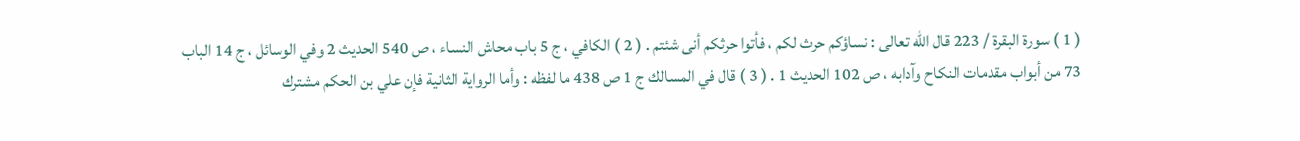( 1 ) سورة البقرة / 223 قال الله تعالى : نساؤكم حرث لكم ، فأتوا حرثكم أنى شئتم . ( 2 ) الكافي ، ج 5 باب محاش النساء ، ص 540 الحديث 2 وفي الوسائل ، ج 14 الباب 73 من أبواب مقدمات النكاح وآدابه ، ص 102 الحديث 1 . ( 3 ) قال في المسالك ج 1 ص 438 ما لفظه : وأما الرواية الثانية فإن علي بن الحكم مشترك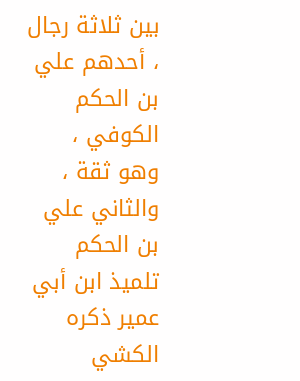بين ثلاثة رجال ، أحدهم علي بن الحكم الكوفي ، وهو ثقة ، والثاني علي بن الحكم تلميذ ابن أبي عمير ذكره الكشي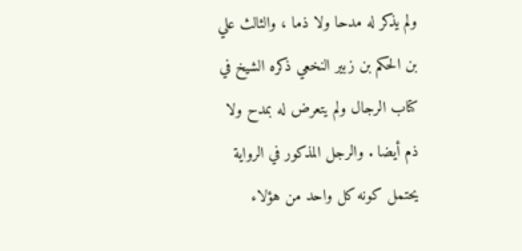ولم يذكر له مدحا ولا ذما ، والثالث علي بن الحكم بن زبير النخعي ذكره الشيخ في كتاب الرجال ولم يتعرض له بمدح ولا ذم أيضا . والرجل المذكور في الرواية يحتمل كونه كل واحد من هؤلاء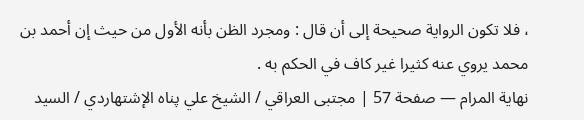، فلا تكون الرواية صحيحة إلى أن قال : ومجرد الظن بأنه الأول من حيث إن أحمد بن محمد يروي عنه كثيرا غير كاف في الحكم به .
نهاية المرام — صفحة 57 | مجتبى العراقي / الشيخ علي پناه الإشتهاردي / السيد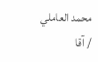محمد العاملي / آقا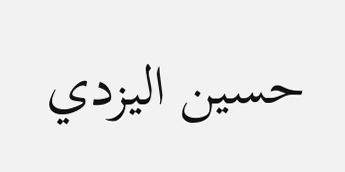حسين اليزدي